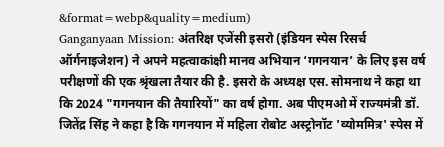&format=webp&quality=medium)
Ganganyaan Mission: अंतरिक्ष एजेंसी इसरो (इंडियन स्पेस रिसर्च ऑर्गनाइजेशन) ने अपने महत्वाकांक्षी मानव अभियान ‘गगनयान’ के लिए इस वर्ष परीक्षणों की एक श्रृंखला तैयार की है. इसरो के अध्यक्ष एस. सोमनाथ ने कहा था कि 2024 "गगनयान की तैयारियों" का वर्ष होगा. अब पीएमओ में राज्यमंत्री डॉ. जितेंद्र सिंह ने कहा है कि गगनयान में महिला रोबोट अस्ट्रोनॉट 'व्योममित्र' स्पेस में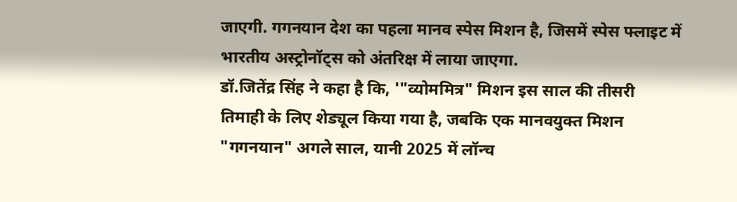जाएगी. गगनयान देश का पहला मानव स्पेस मिशन है, जिसमें स्पेस फ्लाइट में भारतीय अस्ट्रोनॉट्स को अंतरिक्ष में लाया जाएगा.
डॉ.जितेंद्र सिंह ने कहा है कि, '"व्योममित्र" मिशन इस साल की तीसरी तिमाही के लिए शेड्यूल किया गया है, जबकि एक मानवयुक्त मिशन "गगनयान" अगले साल, यानी 2025 में लॉन्च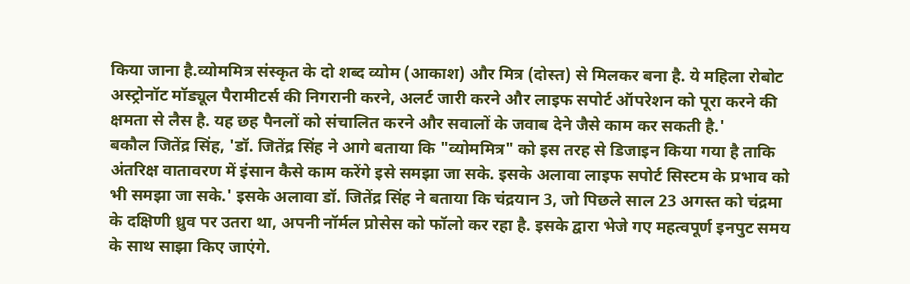किया जाना है.व्योममित्र संस्कृत के दो शब्द व्योम (आकाश) और मित्र (दोस्त) से मिलकर बना है. ये महिला रोबोट अस्ट्रोनॉट मॉड्यूल पैरामीटर्स की निगरानी करने, अलर्ट जारी करने और लाइफ सपोर्ट ऑपरेशन को पूरा करने की क्षमता से लैस है. यह छह पैनलों को संचालित करने और सवालों के जवाब देने जैसे काम कर सकती है.'
बकौल जितेंद्र सिंह, 'डॉ. जितेंद्र सिंह ने आगे बताया कि "व्योममित्र" को इस तरह से डिजाइन किया गया है ताकि अंतरिक्ष वातावरण में इंसान कैसे काम करेंगे इसे समझा जा सके. इसके अलावा लाइफ सपोर्ट सिस्टम के प्रभाव को भी समझा जा सके.' इसके अलावा डॉ. जितेंद्र सिंह ने बताया कि चंद्रयान 3, जो पिछले साल 23 अगस्त को चंद्रमा के दक्षिणी ध्रुव पर उतरा था, अपनी नॉर्मल प्रोसेस को फॉलो कर रहा है. इसके द्वारा भेजे गए महत्वपूर्ण इनपुट समय के साथ साझा किए जाएंगे.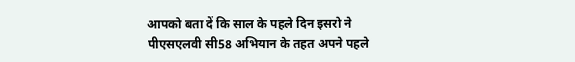आपको बता दें कि साल के पहले दिन इसरो ने पीएसएलवी सी58 अभियान के तहत अपने पहले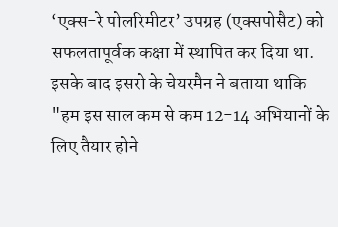‘एक्स-रे पोलरिमीटर’ उपग्रह (एक्सपोसैट) को सफलतापूर्वक कक्षा में स्थापित कर दिया था. इसके बाद इसरो के चेयरमैन ने बताया थाकि "हम इस साल कम से कम 12-14 अभियानों के लिए तैयार होने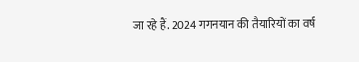जा रहे हैं. 2024 गगनयान की तैयारियों का वर्ष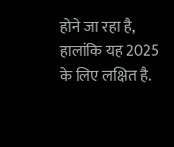होने जा रहा है, हालांकि यह 2025 के लिए लक्षित है.